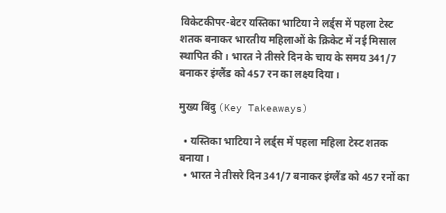विकेटकीपर-बेटर यस्तिका भाटिया ने लर्ड्स में पहला टेस्ट शतक बनाकर भारतीय महिलाओं के क्रिकेट में नई मिसाल स्थापित की। भारत ने तीसरे दिन के चाय के समय 341/7 बनाकर इंग्लैंड को 457 रन का लक्ष्य दिया।

मुख्य बिंदु (Key Takeaways)

  • यस्तिका भाटिया ने लर्ड्स में पहला महिला टेस्ट शतक बनाया।
  • भारत ने तीसरे दिन 341/7 बनाकर इंग्लैंड को 457 रनों का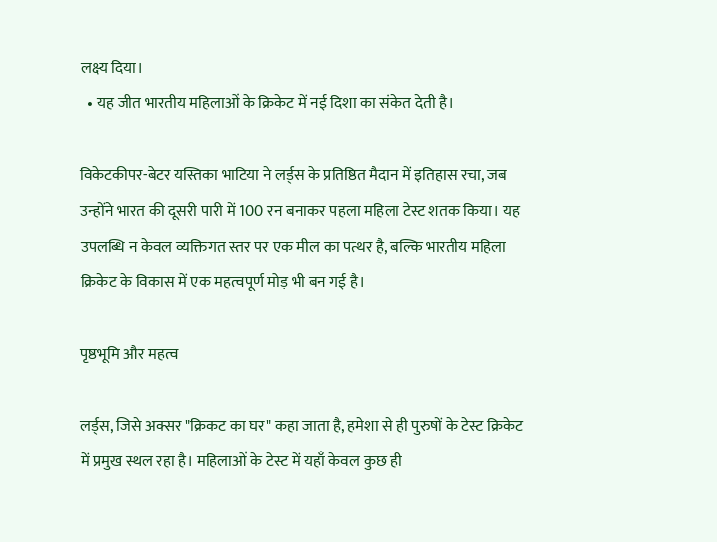लक्ष्य दिया।
  • यह जीत भारतीय महिलाओं के क्रिकेट में नई दिशा का संकेत देती है।

विकेटकीपर-बेटर यस्तिका भाटिया ने लर्ड्स के प्रतिष्ठित मैदान में इतिहास रचा, जब उन्होंने भारत की दूसरी पारी में 100 रन बनाकर पहला महिला टेस्ट शतक किया। यह उपलब्धि न केवल व्यक्तिगत स्तर पर एक मील का पत्थर है, बल्कि भारतीय महिला क्रिकेट के विकास में एक महत्वपूर्ण मोड़ भी बन गई है।

पृष्ठभूमि और महत्व

लर्ड्स, जिसे अक्सर "क्रिकट का घर" कहा जाता है, हमेशा से ही पुरुषों के टेस्ट क्रिकेट में प्रमुख स्थल रहा है। महिलाओं के टेस्ट में यहाँ केवल कुछ ही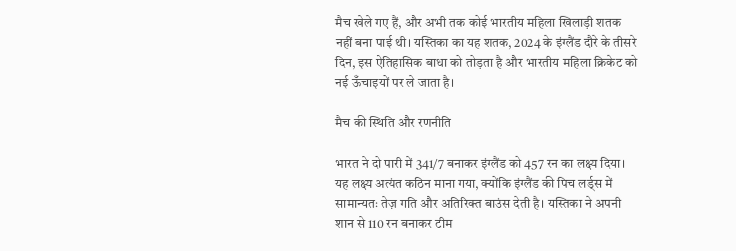मैच खेले गए हैं, और अभी तक कोई भारतीय महिला खिलाड़ी शतक नहीं बना पाई थी। यस्तिका का यह शतक, 2024 के इंग्लैंड दौरे के तीसरे दिन, इस ऐतिहासिक बाधा को तोड़ता है और भारतीय महिला क्रिकेट को नई ऊँचाइयों पर ले जाता है।

मैच की स्थिति और रणनीति

भारत ने दो पारी में 341/7 बनाकर इंग्लैंड को 457 रन का लक्ष्य दिया। यह लक्ष्य अत्यंत कठिन माना गया, क्योंकि इंग्लैंड की पिच लर्ड्स में सामान्यतः तेज़ गति और अतिरिक्त बाउंस देती है। यस्तिका ने अपनी शान से 110 रन बनाकर टीम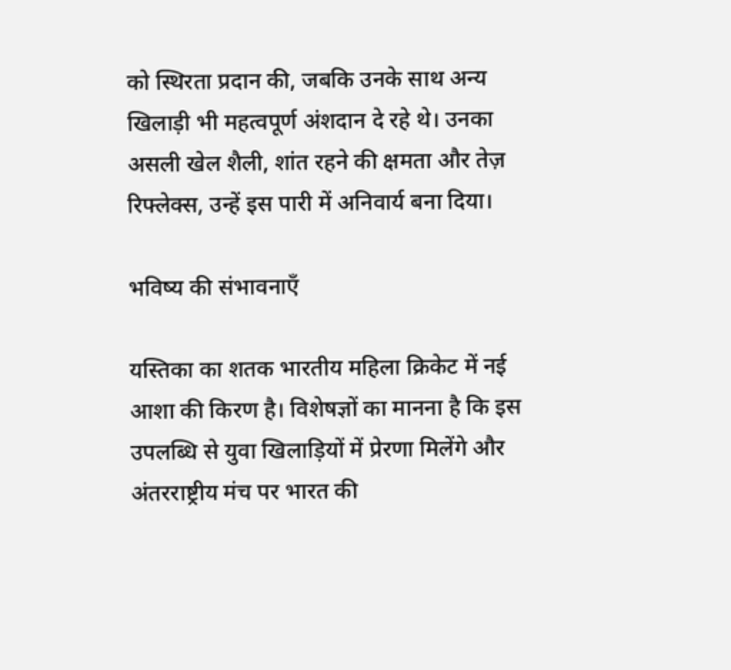को स्थिरता प्रदान की, जबकि उनके साथ अन्य खिलाड़ी भी महत्वपूर्ण अंशदान दे रहे थे। उनका असली खेल शैली, शांत रहने की क्षमता और तेज़ रिफ्लेक्स, उन्हें इस पारी में अनिवार्य बना दिया।

भविष्य की संभावनाएँ

यस्तिका का शतक भारतीय महिला क्रिकेट में नई आशा की किरण है। विशेषज्ञों का मानना है कि इस उपलब्धि से युवा खिलाड़ियों में प्रेरणा मिलेंगे और अंतरराष्ट्रीय मंच पर भारत की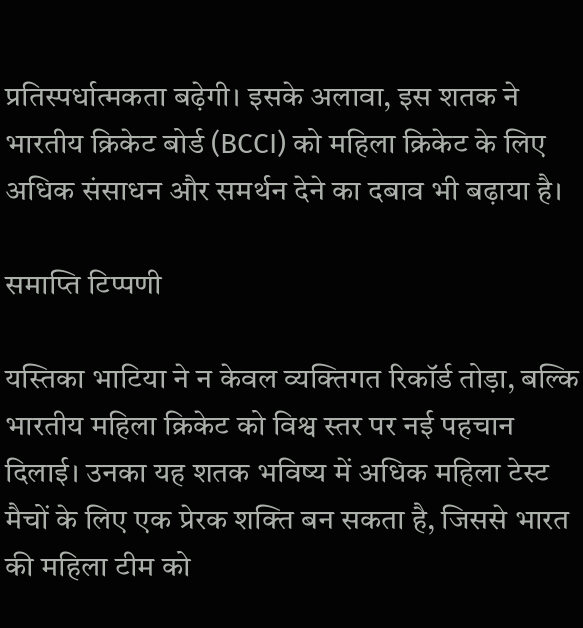प्रतिस्पर्धात्मकता बढ़ेगी। इसके अलावा, इस शतक ने भारतीय क्रिकेट बोर्ड (BCCI) को महिला क्रिकेट के लिए अधिक संसाधन और समर्थन देने का दबाव भी बढ़ाया है।

समाप्ति टिप्पणी

यस्तिका भाटिया ने न केवल व्यक्तिगत रिकॉर्ड तोड़ा, बल्कि भारतीय महिला क्रिकेट को विश्व स्तर पर नई पहचान दिलाई। उनका यह शतक भविष्य में अधिक महिला टेस्ट मैचों के लिए एक प्रेरक शक्ति बन सकता है, जिससे भारत की महिला टीम को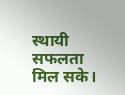स्थायी सफलता मिल सके।